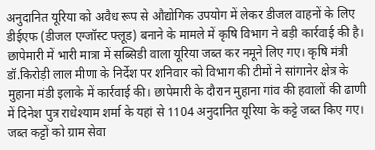अनुदानित यूरिया को अवैध रूप से औद्योगिक उपयोग में लेकर डीजल वाहनों के लिए डीईएफ (डीजल एग्जॉस्ट फ्लूड) बनाने के मामले में कृषि विभाग ने बड़ी कार्रवाई की है। छापेमारी में भारी मात्रा में सब्सिडी वाला यूरिया जब्त कर नमूने लिए गए। कृषि मंत्री डॉ.किरोड़ी लाल मीणा के निर्देश पर शनिवार को विभाग की टीमों ने सांगानेर क्षेत्र के मुहाना मंडी इलाके में कार्रवाई की। छापेमारी के दौरान मुहाना गांव की हवालों की ढाणी में दिनेश पुत्र राधेश्याम शर्मा के यहां से 1104 अनुदानित यूरिया के कट्टे जब्त किए गए। जब्त कट्टों को ग्राम सेवा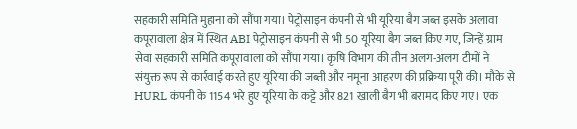सहकारी समिति मुहाना को सौंपा गया। पेट्रोसाइन कंपनी से भी यूरिया बैग जब्त इसके अलावा कपूरावाला क्षेत्र में स्थित ABI पेट्रोसाइन कंपनी से भी 50 यूरिया बैग जब्त किए गए, जिन्हें ग्राम सेवा सहकारी समिति कपूरावाला को सौंपा गया। कृषि विभाग की तीन अलग-अलग टीमों ने संयुक्त रूप से कार्रवाई करते हुए यूरिया की जब्ती और नमूना आहरण की प्रक्रिया पूरी की। मौके से HURL कंपनी के 1154 भरे हुए यूरिया के कट्टे और 821 खाली बैग भी बरामद किए गए। एक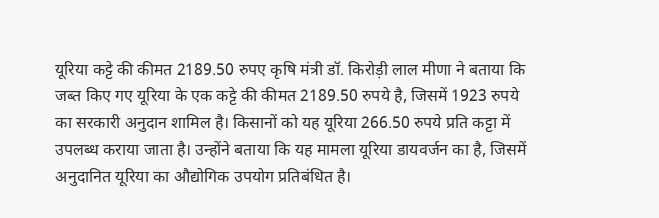यूरिया कट्टे की कीमत 2189.50 रुपए कृषि मंत्री डॉ. किरोड़ी लाल मीणा ने बताया कि जब्त किए गए यूरिया के एक कट्टे की कीमत 2189.50 रुपये है, जिसमें 1923 रुपये का सरकारी अनुदान शामिल है। किसानों को यह यूरिया 266.50 रुपये प्रति कट्टा में उपलब्ध कराया जाता है। उन्होंने बताया कि यह मामला यूरिया डायवर्जन का है, जिसमें अनुदानित यूरिया का औद्योगिक उपयोग प्रतिबंधित है।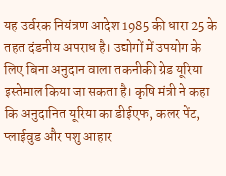यह उर्वरक नियंत्रण आदेश 1985 की धारा 25 के तहत दंडनीय अपराध है। उद्योगों में उपयोग के लिए बिना अनुदान वाला तकनीकी ग्रेड यूरिया इस्तेमाल किया जा सकता है। कृषि मंत्री ने कहा कि अनुदानित यूरिया का डीईएफ, कलर पेंट, प्लाईवुड और पशु आहार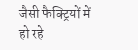जैसी फैक्ट्रियों में हो रहे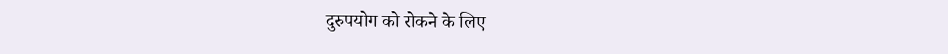दुरुपयोग को रोकने के लिए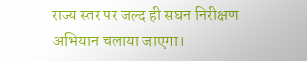राज्य स्तर पर जल्द ही सघन निरीक्षण अभियान चलाया जाएगा।